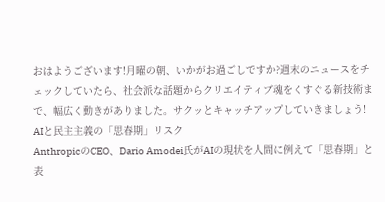おはようございます!月曜の朝、いかがお過ごしですか?週末のニュースをチェックしていたら、社会派な話題からクリエイティブ魂をくすぐる新技術まで、幅広く動きがありました。サクッとキャッチアップしていきましょう!
AIと民主主義の「思春期」リスク
AnthropicのCEO、Dario Amodei氏がAIの現状を人間に例えて「思春期」と表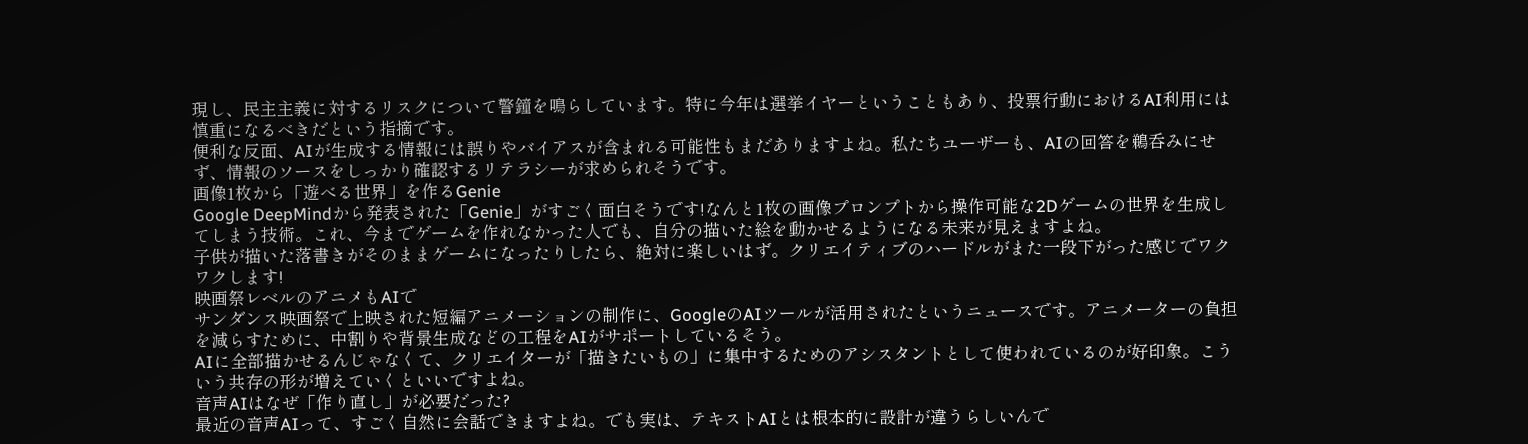現し、民主主義に対するリスクについて警鐘を鳴らしています。特に今年は選挙イヤーということもあり、投票行動におけるAI利用には慎重になるべきだという指摘です。
便利な反面、AIが生成する情報には誤りやバイアスが含まれる可能性もまだありますよね。私たちユーザーも、AIの回答を鵜呑みにせず、情報のソースをしっかり確認するリテラシーが求められそうです。
画像1枚から「遊べる世界」を作るGenie
Google DeepMindから発表された「Genie」がすごく面白そうです!なんと1枚の画像プロンプトから操作可能な2Dゲームの世界を生成してしまう技術。これ、今までゲームを作れなかった人でも、自分の描いた絵を動かせるようになる未来が見えますよね。
子供が描いた落書きがそのままゲームになったりしたら、絶対に楽しいはず。クリエイティブのハードルがまた一段下がった感じでワクワクします!
映画祭レベルのアニメもAIで
サンダンス映画祭で上映された短編アニメーションの制作に、GoogleのAIツールが活用されたというニュースです。アニメーターの負担を減らすために、中割りや背景生成などの工程をAIがサポートしているそう。
AIに全部描かせるんじゃなくて、クリエイターが「描きたいもの」に集中するためのアシスタントとして使われているのが好印象。こういう共存の形が増えていくといいですよね。
音声AIはなぜ「作り直し」が必要だった?
最近の音声AIって、すごく自然に会話できますよね。でも実は、テキストAIとは根本的に設計が違うらしいんで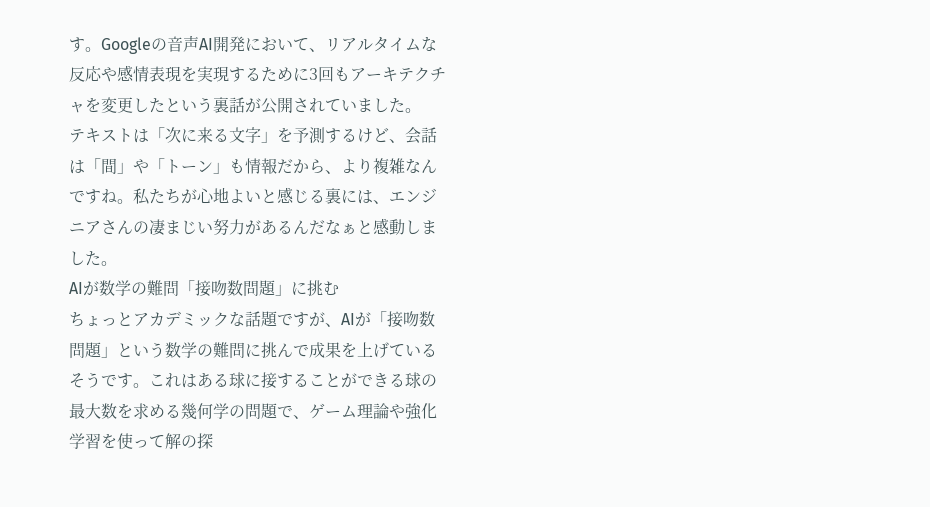す。Googleの音声AI開発において、リアルタイムな反応や感情表現を実現するために3回もアーキテクチャを変更したという裏話が公開されていました。
テキストは「次に来る文字」を予測するけど、会話は「間」や「トーン」も情報だから、より複雑なんですね。私たちが心地よいと感じる裏には、エンジニアさんの凄まじい努力があるんだなぁと感動しました。
AIが数学の難問「接吻数問題」に挑む
ちょっとアカデミックな話題ですが、AIが「接吻数問題」という数学の難問に挑んで成果を上げているそうです。これはある球に接することができる球の最大数を求める幾何学の問題で、ゲーム理論や強化学習を使って解の探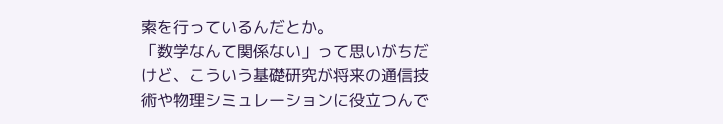索を行っているんだとか。
「数学なんて関係ない」って思いがちだけど、こういう基礎研究が将来の通信技術や物理シミュレーションに役立つんで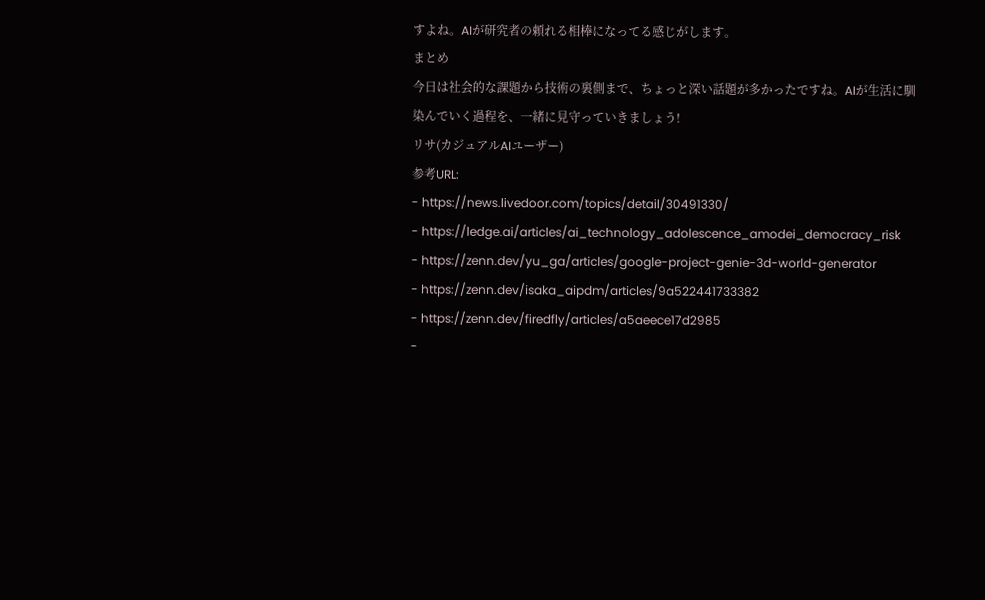すよね。AIが研究者の頼れる相棒になってる感じがします。
まとめ
今日は社会的な課題から技術の裏側まで、ちょっと深い話題が多かったですね。AIが生活に馴染んでいく過程を、一緒に見守っていきましょう!
リサ(カジュアルAIユーザー)
参考URL:
- https://news.livedoor.com/topics/detail/30491330/
- https://ledge.ai/articles/ai_technology_adolescence_amodei_democracy_risk
- https://zenn.dev/yu_ga/articles/google-project-genie-3d-world-generator
- https://zenn.dev/isaka_aipdm/articles/9a522441733382
- https://zenn.dev/firedfly/articles/a5aeece17d2985
-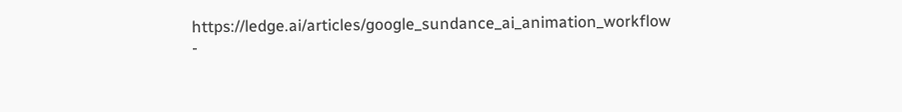https://ledge.ai/articles/google_sundance_ai_animation_workflow
-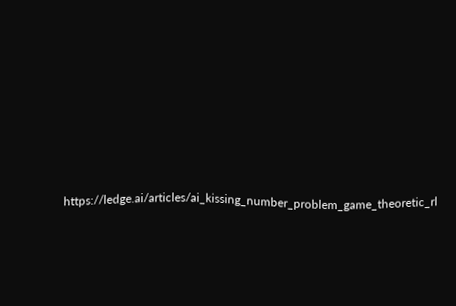https://ledge.ai/articles/ai_kissing_number_problem_game_theoretic_rl